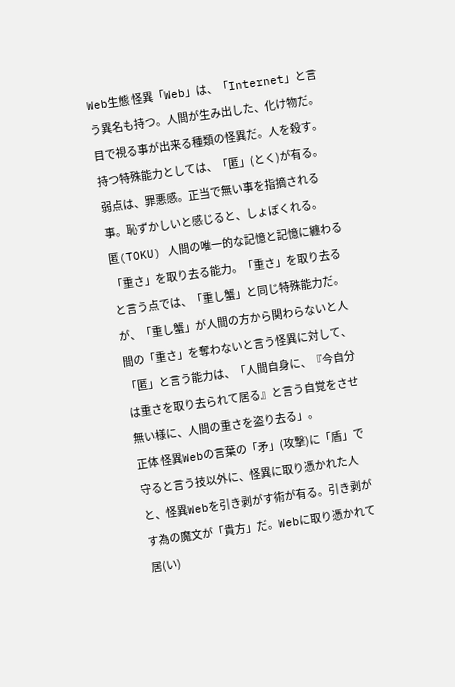Web生態 怪異「Web」は、「Internet」と言う異名も持つ。人間が生み出した、化け物だ。目で視る事が出来る種類の怪異だ。人を殺す。持つ特殊能力としては、「匿」(とく)が有る。弱点は、罪悪感。正当で無い事を指摘される事。恥ずかしいと感じると、しょぼくれる。
匿(TOKU) 人間の唯一的な記憶と記憶に纏わる「重さ」を取り去る能力。「重さ」を取り去ると言う点では、「重し蟹」と同じ特殊能力だ。が、「重し蟹」が人間の方から関わらないと人間の「重さ」を奪わないと言う怪異に対して、「匿」と言う能力は、「人間自身に、『今自分は重さを取り去られて居る』と言う自覚をさせ無い様に、人間の重さを盗り去る」。
正体 怪異Webの言葉の「矛」(攻撃)に「盾」で守ると言う技以外に、怪異に取り憑かれた人と、怪異Webを引き剥がす術が有る。引き剥がす為の魔文が「貴方」だ。Webに取り憑かれて居(い)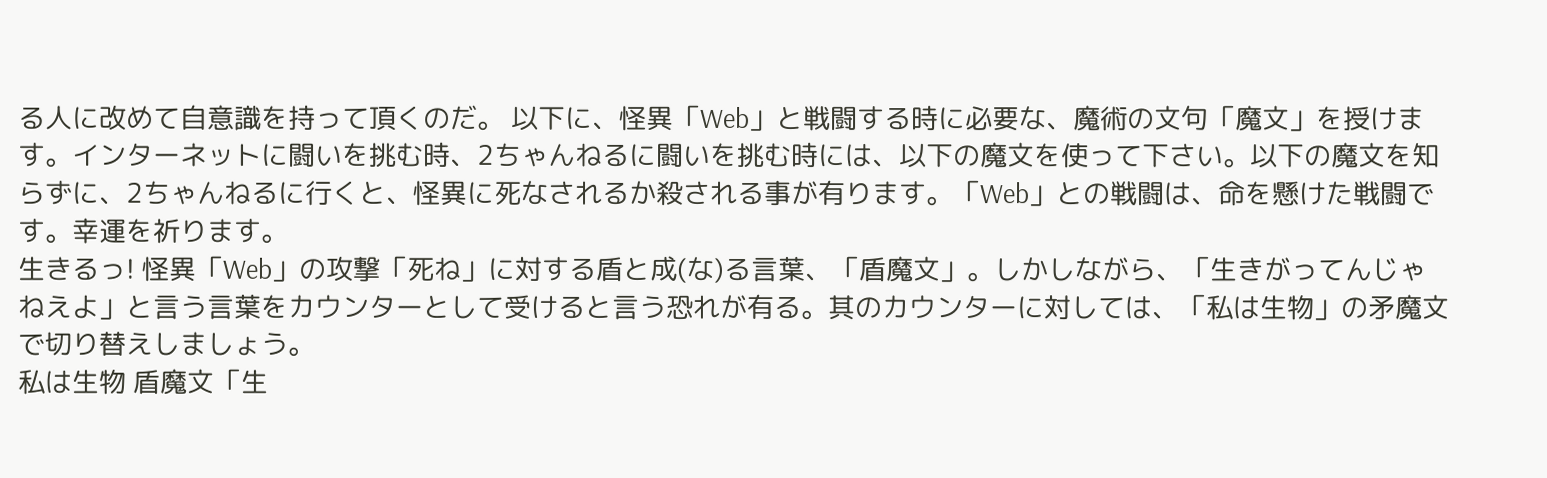る人に改めて自意識を持って頂くのだ。 以下に、怪異「Web」と戦闘する時に必要な、魔術の文句「魔文」を授けます。インターネットに闘いを挑む時、2ちゃんねるに闘いを挑む時には、以下の魔文を使って下さい。以下の魔文を知らずに、2ちゃんねるに行くと、怪異に死なされるか殺される事が有ります。「Web」との戦闘は、命を懸けた戦闘です。幸運を祈ります。
生きるっ! 怪異「Web」の攻撃「死ね」に対する盾と成(な)る言葉、「盾魔文」。しかしながら、「生きがってんじゃねえよ」と言う言葉をカウンターとして受けると言う恐れが有る。其のカウンターに対しては、「私は生物」の矛魔文で切り替えしましょう。
私は生物 盾魔文「生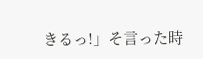きるっ!」そ言った時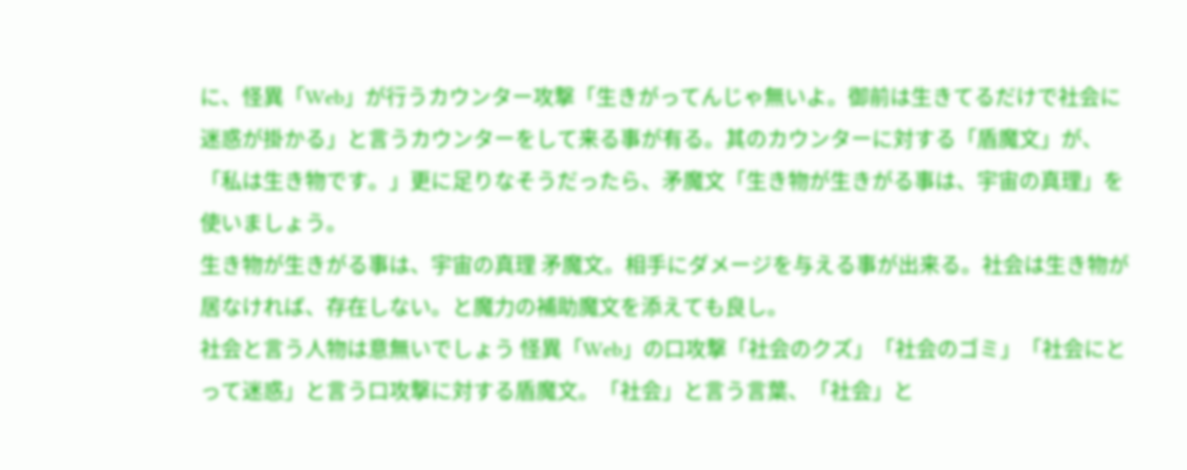に、怪異「Web」が行うカウンター攻撃「生きがってんじゃ無いよ。御前は生きてるだけで社会に迷惑が掛かる」と言うカウンターをして来る事が有る。其のカウンターに対する「盾魔文」が、「私は生き物です。」更に足りなそうだったら、矛魔文「生き物が生きがる事は、宇宙の真理」を使いましょう。
生き物が生きがる事は、宇宙の真理 矛魔文。相手にダメージを与える事が出来る。社会は生き物が居なければ、存在しない。と魔力の補助魔文を添えても良し。
社会と言う人物は意無いでしょう 怪異「Web」の口攻撃「社会のクズ」「社会のゴミ」「社会にとって迷惑」と言う口攻撃に対する盾魔文。「社会」と言う言葉、「社会」と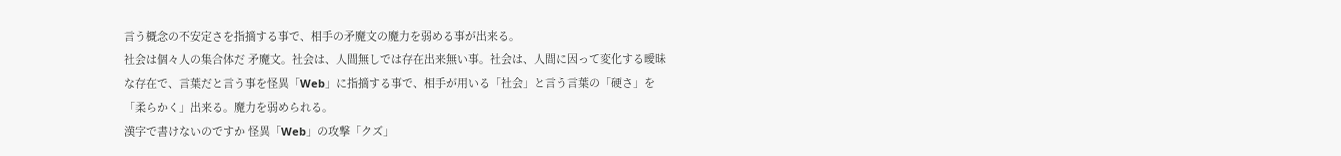言う概念の不安定さを指摘する事で、相手の矛魔文の魔力を弱める事が出来る。
社会は個々人の集合体だ 矛魔文。社会は、人間無しでは存在出来無い事。社会は、人間に因って変化する曖昧な存在で、言葉だと言う事を怪異「Web」に指摘する事で、相手が用いる「社会」と言う言葉の「硬さ」を「柔らかく」出来る。魔力を弱められる。
漢字で書けないのですか 怪異「Web」の攻撃「クズ」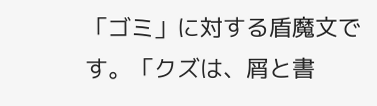「ゴミ」に対する盾魔文です。「クズは、屑と書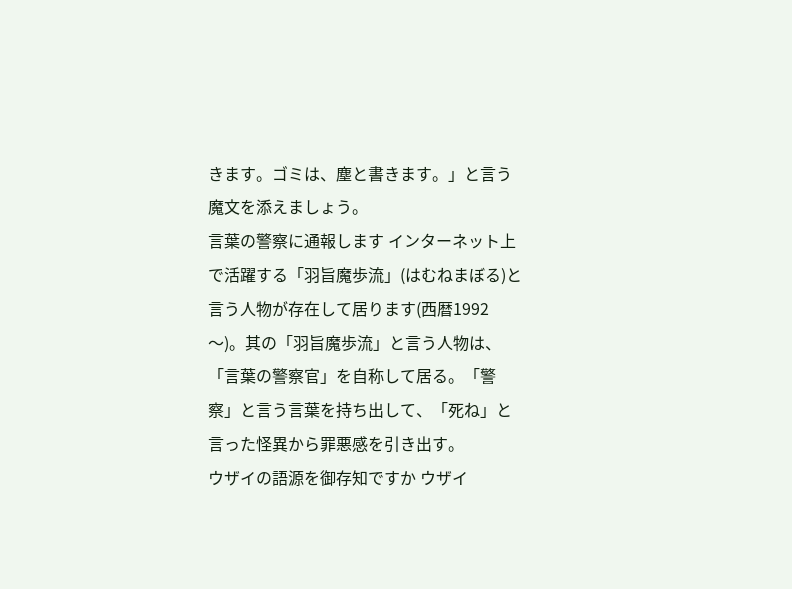きます。ゴミは、塵と書きます。」と言う魔文を添えましょう。
言葉の警察に通報します インターネット上で活躍する「羽旨魔歩流」(はむねまぼる)と言う人物が存在して居ります(西暦1992〜)。其の「羽旨魔歩流」と言う人物は、「言葉の警察官」を自称して居る。「警察」と言う言葉を持ち出して、「死ね」と言った怪異から罪悪感を引き出す。
ウザイの語源を御存知ですか ウザイ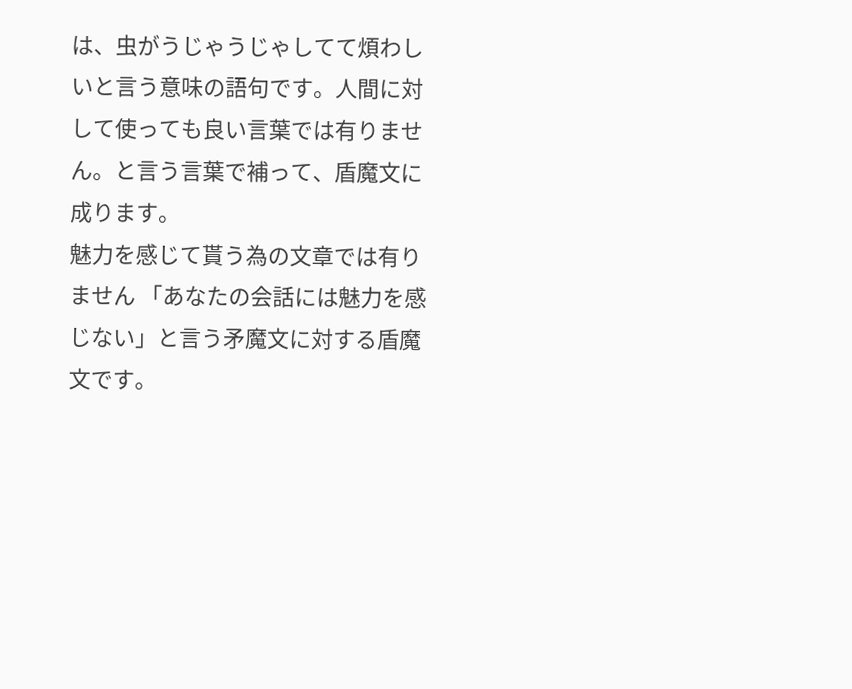は、虫がうじゃうじゃしてて煩わしいと言う意味の語句です。人間に対して使っても良い言葉では有りません。と言う言葉で補って、盾魔文に成ります。
魅力を感じて貰う為の文章では有りません 「あなたの会話には魅力を感じない」と言う矛魔文に対する盾魔文です。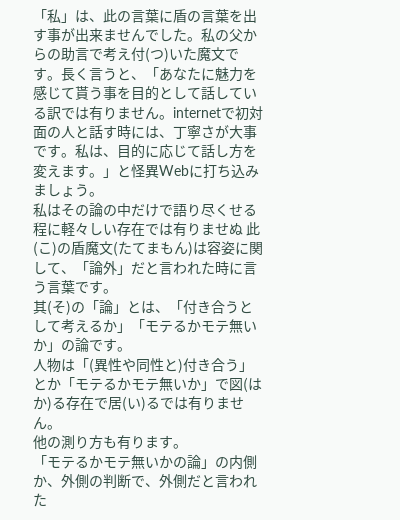「私」は、此の言葉に盾の言葉を出す事が出来ませんでした。私の父からの助言で考え付(つ)いた魔文です。長く言うと、「あなたに魅力を感じて貰う事を目的として話している訳では有りません。internetで初対面の人と話す時には、丁寧さが大事です。私は、目的に応じて話し方を変えます。」と怪異Webに打ち込みましょう。
私はその論の中だけで語り尽くせる程に軽々しい存在では有りませぬ 此(こ)の盾魔文(たてまもん)は容姿に関して、「論外」だと言われた時に言う言葉です。
其(そ)の「論」とは、「付き合うとして考えるか」「モテるかモテ無いか」の論です。
人物は「(異性や同性と)付き合う」とか「モテるかモテ無いか」で図(はか)る存在で居(い)るでは有りません。
他の測り方も有ります。
「モテるかモテ無いかの論」の内側か、外側の判断で、外側だと言われた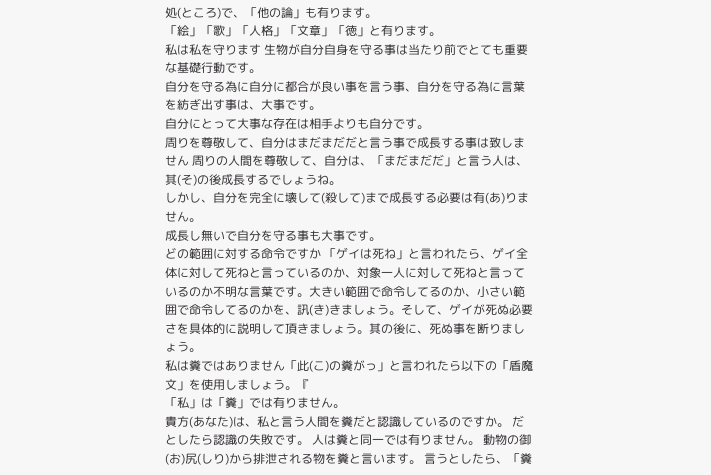処(ところ)で、「他の論」も有ります。
「絵」「歌」「人格」「文章」「徳」と有ります。
私は私を守ります 生物が自分自身を守る事は当たり前でとても重要な基礎行動です。
自分を守る為に自分に都合が良い事を言う事、自分を守る為に言葉を紡ぎ出す事は、大事です。
自分にとって大事な存在は相手よりも自分です。
周りを尊敬して、自分はまだまだだと言う事で成長する事は致しません 周りの人間を尊敬して、自分は、「まだまだだ」と言う人は、其(そ)の後成長するでしょうね。
しかし、自分を完全に壊して(殺して)まで成長する必要は有(あ)りません。
成長し無いで自分を守る事も大事です。
どの範囲に対する命令ですか 「ゲイは死ね」と言われたら、ゲイ全体に対して死ねと言っているのか、対象一人に対して死ねと言っているのか不明な言葉です。大きい範囲で命令してるのか、小さい範囲で命令してるのかを、訊(き)きましょう。そして、ゲイが死ぬ必要さを具体的に説明して頂きましょう。其の後に、死ぬ事を断りましょう。
私は糞ではありません「此(こ)の糞がっ」と言われたら以下の「盾魔文」を使用しましょう。『
「私」は「糞」では有りません。
貴方(あなた)は、私と言う人間を糞だと認識しているのですか。 だとしたら認識の失敗です。 人は糞と同一では有りません。 動物の御(お)尻(しり)から排泄される物を糞と言います。 言うとしたら、「糞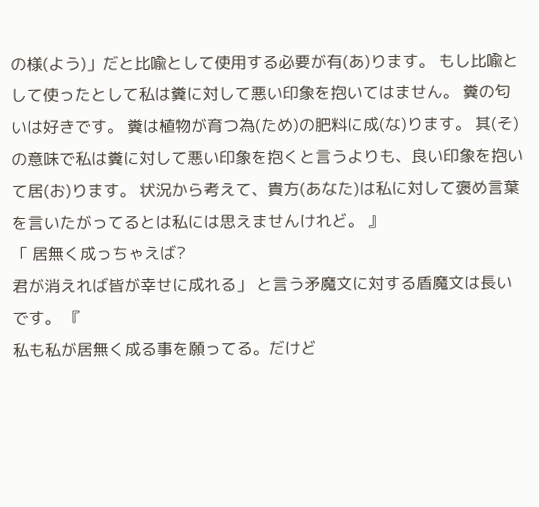の様(よう)」だと比喩として使用する必要が有(あ)ります。 もし比喩として使ったとして私は糞に対して悪い印象を抱いてはません。 糞の匂いは好きです。 糞は植物が育つ為(ため)の肥料に成(な)ります。 其(そ)の意味で私は糞に対して悪い印象を抱くと言うよりも、良い印象を抱いて居(お)ります。 状況から考えて、貴方(あなた)は私に対して褒め言葉を言いたがってるとは私には思えませんけれど。 』
「 居無く成っちゃえば?
君が消えれば皆が幸せに成れる」 と言う矛魔文に対する盾魔文は長いです。 『
私も私が居無く成る事を願ってる。だけど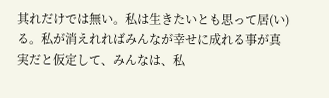其れだけでは無い。私は生きたいとも思って居(い)る。私が消えれればみんなが幸せに成れる事が真実だと仮定して、みんなは、私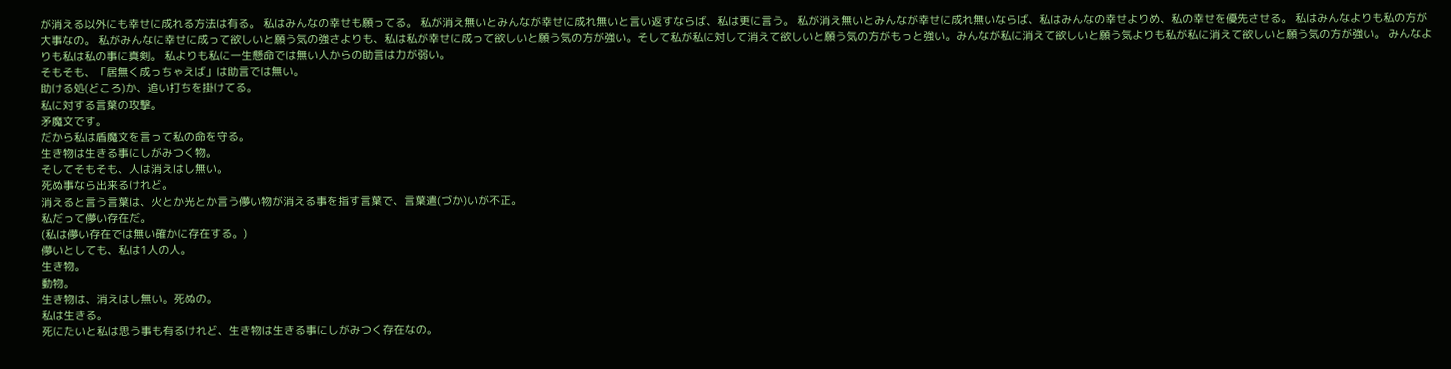が消える以外にも幸せに成れる方法は有る。 私はみんなの幸せも願ってる。 私が消え無いとみんなが幸せに成れ無いと言い返すならば、私は更に言う。 私が消え無いとみんなが幸せに成れ無いならば、私はみんなの幸せよりめ、私の幸せを優先させる。 私はみんなよりも私の方が大事なの。 私がみんなに幸せに成って欲しいと願う気の強さよりも、私は私が幸せに成って欲しいと願う気の方が強い。そして私が私に対して消えて欲しいと願う気の方がもっと強い。みんなが私に消えて欲しいと願う気よりも私が私に消えて欲しいと願う気の方が強い。 みんなよりも私は私の事に真剣。 私よりも私に一生懸命では無い人からの助言は力が弱い。
そもそも、「居無く成っちゃえば」は助言では無い。
助ける処(どころ)か、追い打ちを掛けてる。
私に対する言葉の攻撃。
矛魔文です。
だから私は盾魔文を言って私の命を守る。
生き物は生きる事にしがみつく物。
そしてそもそも、人は消えはし無い。
死ぬ事なら出来るけれど。
消えると言う言葉は、火とか光とか言う儚い物が消える事を指す言葉で、言葉遣(づか)いが不正。
私だって儚い存在だ。
(私は儚い存在では無い確かに存在する。)
儚いとしても、私は1人の人。
生き物。
動物。
生き物は、消えはし無い。死ぬの。
私は生きる。
死にたいと私は思う事も有るけれど、生き物は生きる事にしがみつく存在なの。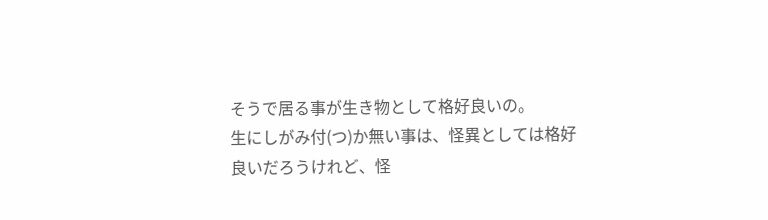そうで居る事が生き物として格好良いの。
生にしがみ付(つ)か無い事は、怪異としては格好良いだろうけれど、怪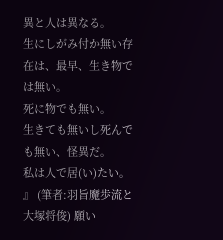異と人は異なる。
生にしがみ付か無い存在は、最早、生き物では無い。
死に物でも無い。
生きても無いし死んでも無い、怪異だ。
私は人で居(い)たい。
』 (筆者:羽旨魔歩流と大塚将俊) 願い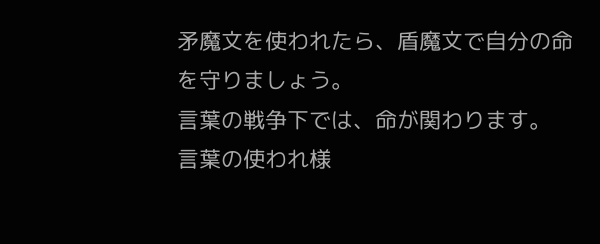矛魔文を使われたら、盾魔文で自分の命を守りましょう。
言葉の戦争下では、命が関わります。
言葉の使われ様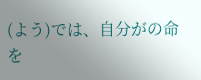(よう)では、自分がの命を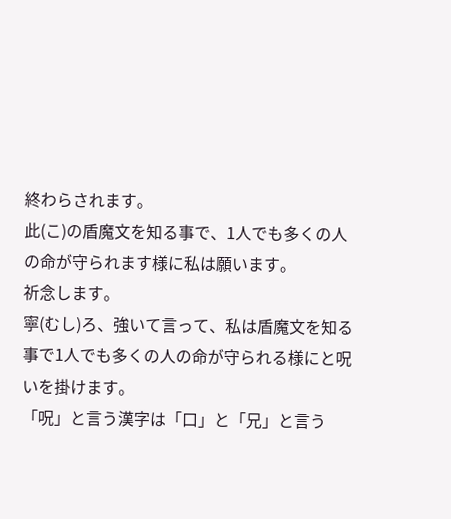終わらされます。
此(こ)の盾魔文を知る事で、1人でも多くの人の命が守られます様に私は願います。
祈念します。
寧(むし)ろ、強いて言って、私は盾魔文を知る事で1人でも多くの人の命が守られる様にと呪いを掛けます。
「呪」と言う漢字は「口」と「兄」と言う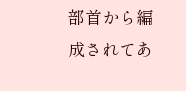部首から編成されてあ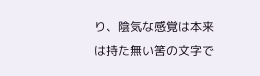り、陰気な感覚は本来は持た無い筈の文字で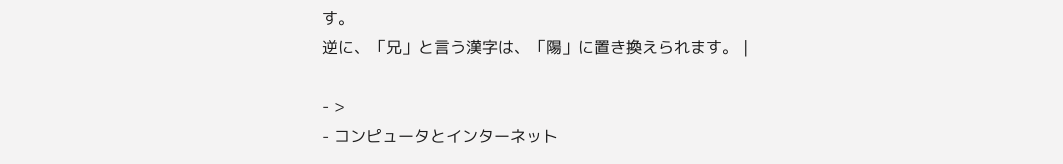す。
逆に、「兄」と言う漢字は、「陽」に置き換えられます。 |

- >
- コンピュータとインターネット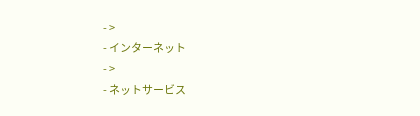- >
- インターネット
- >
- ネットサービス